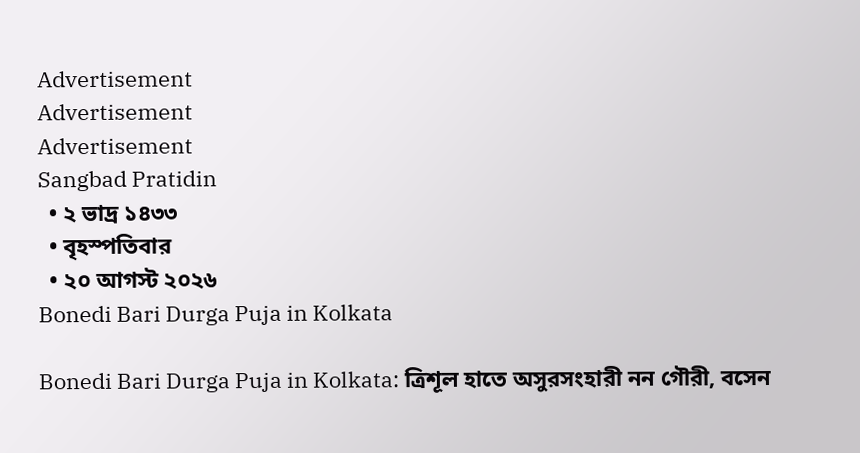Advertisement
Advertisement
Advertisement
Sangbad Pratidin
  • ২ ভাদ্র ১৪৩৩
  • বৃহস্পতিবার
  • ২০ আগস্ট ২০২৬
Bonedi Bari Durga Puja in Kolkata

Bonedi Bari Durga Puja in Kolkata: ত্রিশূল হাতে অসুরসংহারী নন গৌরী, বসেন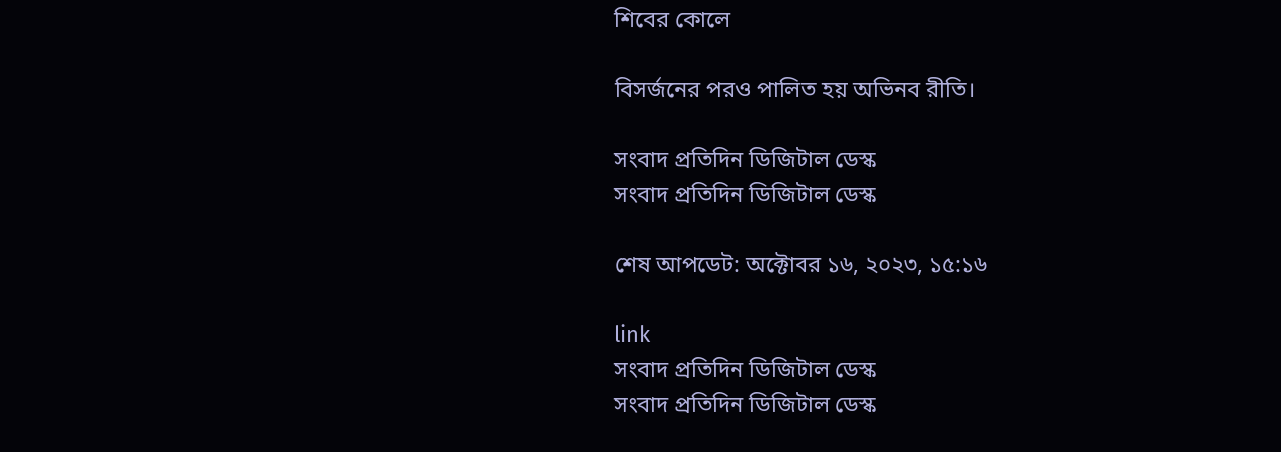শিবের কোলে

বিসর্জনের পরও পালিত হয় অভিনব রীতি।

সংবাদ প্রতিদিন ডিজিটাল ডেস্ক
সংবাদ প্রতিদিন ডিজিটাল ডেস্ক

শেষ আপডেট: অক্টোবর ১৬, ২০২৩, ১৫:১৬

link
সংবাদ প্রতিদিন ডিজিটাল ডেস্ক
সংবাদ প্রতিদিন ডিজিটাল ডেস্ক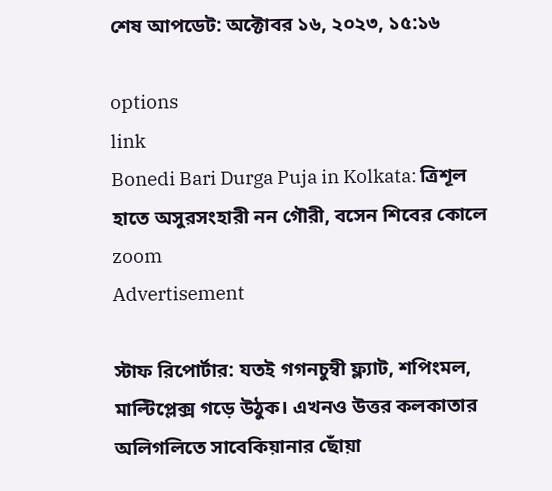শেষ আপডেট: অক্টোবর ১৬, ২০২৩, ১৫:১৬

options
link
Bonedi Bari Durga Puja in Kolkata: ত্রিশূল হাতে অসুরসংহারী নন গৌরী, বসেন শিবের কোলে zoom
Advertisement

স্টাফ রিপোর্টার: যতই গগনচুম্বী ফ্ল‌্যাট, শপিংমল, মাল্টিপ্লেক্স গড়ে উঠুক। এখনও উত্তর কলকাতার অলিগলিতে সাবেকিয়ানার ছোঁয়া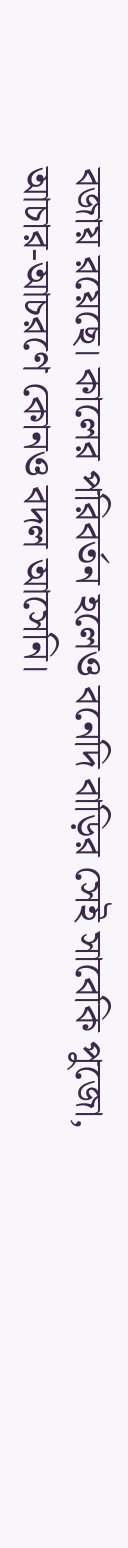বজায় রয়েছে। কালের পরিবর্তন হলেও বনেদি বাড়ির সেই সাবেকি পুজো, আচার-আচরণে কোনও বদল আসেনি।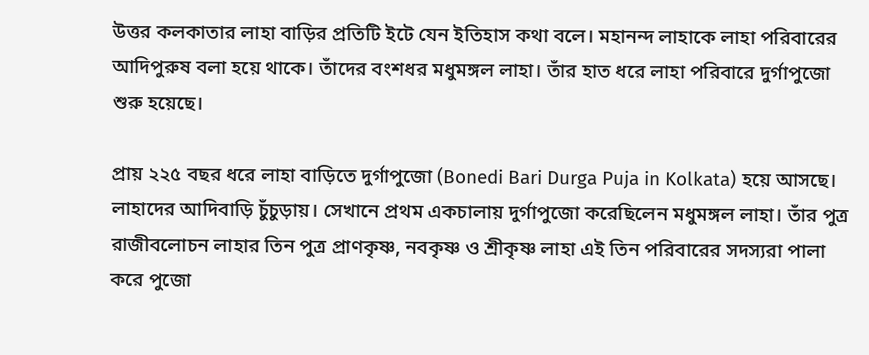উত্তর কলকাতার লাহা বাড়ির প্রতিটি ইটে যেন ইতিহাস কথা বলে। মহানন্দ লাহাকে লাহা পরিবারের আদিপুরুষ বলা হয়ে থাকে। তাঁদের বংশধর মধুমঙ্গল লাহা। তাঁর হাত ধরে লাহা পরিবারে দুর্গাপুজো শুরু হয়েছে।

প্রায় ২২৫ বছর ধরে লাহা বাড়িতে দুর্গাপুজো (Bonedi Bari Durga Puja in Kolkata) হয়ে আসছে। লাহাদের আদিবাড়ি চুঁচুড়ায়। সেখানে প্রথম একচালায় দুর্গাপুজো করেছিলেন মধুমঙ্গল লাহা। তাঁর পুত্র রাজীবলোচন লাহার তিন পুত্র প্রাণকৃষ্ণ, নবকৃষ্ণ ও শ্রীকৃষ্ণ লাহা এই তিন পরিবারের সদস‌্যরা পালা করে পুজো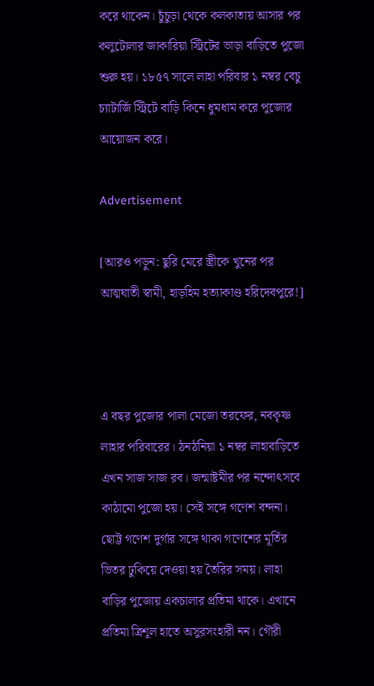করে থাকেন। চুঁচুড়া থেকে কলকাতায় আসার পর কলুটোলার জাকারিয়া স্ট্রিটের ভাড়া বাড়িতে পুজো শুরু হয়। ১৮৫৭ সালে লাহা পরিবার ১ নম্বর বেচু চ‌্যাটার্জি স্ট্রিটে বাড়ি কিনে ধুমধাম করে পুজোর আয়োজন করে।

Advertisement

[আরও পড়ুন: ছুরি মেরে স্ত্রীকে খুনের পর আত্মঘাতী স্বামী, হাড়হিম হত্যাকাণ্ড হরিদেবপুরে!]



এ বছর পুজোর পালা মেজো তরফের, নবকৃষ্ণ লাহার পরিবারের। ঠনঠনিয়া ১ নম্বর লাহাবাড়িতে এখন সাজ সাজ রব। জন্মাষ্টমীর পর নন্দোৎসবে কাঠামো পুজো হয়। সেই সঙ্গে গণেশ বন্দনা। ছোট্ট গণেশ দুর্গার সঙ্গে থাকা গণেশের মূর্তির ভিতর ঢুকিয়ে দেওয়া হয় তৈরির সময়। লাহা বাড়ির পুজোয় একচালার প্রতিমা থাকে। এখানে প্রতিমা ত্রিশূল হাতে অসুরসংহারী নন। গৌরী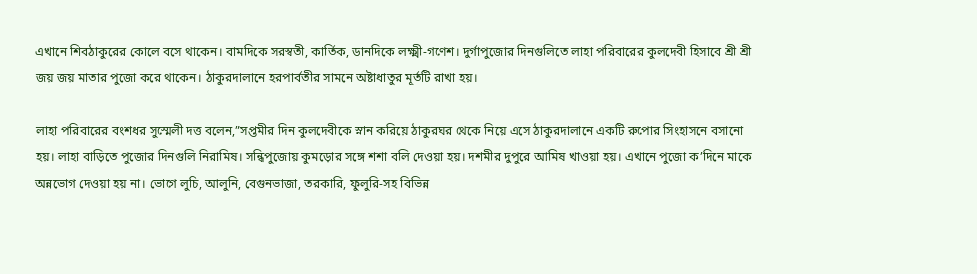এখানে শিবঠাকুরের কোলে বসে থাকেন। বামদিকে সরস্বতী, কার্তিক, ডানদিকে লক্ষ্মী-গণেশ। দুর্গাপুজোর দিনগুলিতে লাহা পরিবারের কুলদেবী হিসাবে শ্রী শ্রী জয় জয় মাতার পুজো করে থাকেন। ঠাকুরদালানে হরপার্বতীর সামনে অষ্টাধাতুর মূর্তটি রাখা হয়।

লাহা পরিবারের বংশধর সুস্মেলী দত্ত বলেন,”সপ্তমীর দিন কুলদেবীকে স্নান করিয়ে ঠাকুরঘর থেকে নিয়ে এসে ঠাকুরদালানে একটি রুপোর সিংহাসনে বসানো হয়। লাহা বাড়িতে পুজোর দিনগুলি নিরামিষ। সন্ধিপুজোয় কুমড়োর সঙ্গে শশা বলি দেওয়া হয়। দশমীর দুপুরে আমিষ খাওয়া হয়। এখানে পুজো ক’দিনে মাকে অন্নভোগ দেওয়া হয় না। ভোগে লুচি, আলুনি, বেগুনভাজা, তরকারি, ফুলুরি-সহ বিভিন্ন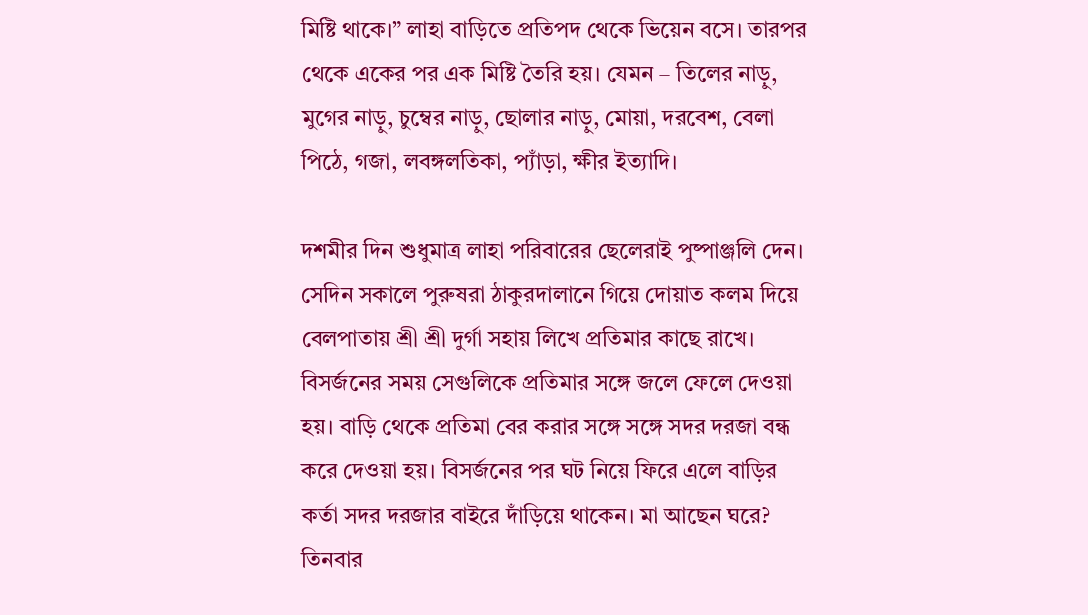মিষ্টি থাকে।” লাহা বাড়িতে প্রতিপদ থেকে ভিয়েন বসে। তারপর থেকে একের পর এক মিষ্টি তৈরি হয়। যেমন – তিলের নাড়ু, মুগের নাড়ু, চুম্বের নাড়ু, ছোলার নাড়ু, মোয়া, দরবেশ, বেলা পিঠে, গজা, লবঙ্গলতিকা, প্যাঁড়া, ক্ষীর ইত্যাদি।

দশমীর দিন শুধুমাত্র লাহা পরিবারের ছেলেরাই পুষ্পাঞ্জলি দেন। সেদিন সকালে পুরুষরা ঠাকুরদালানে গিয়ে দোয়াত কলম দিয়ে বেলপাতায় শ্রী শ্রী দুর্গা সহায় লিখে প্রতিমার কাছে রাখে। বিসর্জনের সময় সেগুলিকে প্রতিমার সঙ্গে জলে ফেলে দেওয়া হয়। বাড়ি থেকে প্রতিমা বের করার সঙ্গে সঙ্গে সদর দরজা বন্ধ করে দেওয়া হয়। বিসর্জনের পর ঘট নিয়ে ফিরে এলে বাড়ির কর্তা সদর দরজার বাইরে দাঁড়িয়ে থাকেন। মা আছেন ঘরে? তিনবার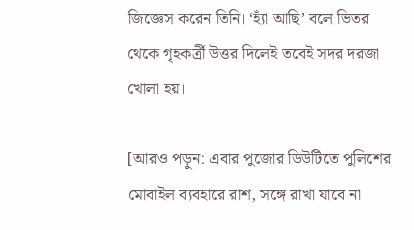জিজ্ঞেস করেন তিনি। ‘হ্যাঁ আছি’ বলে ভিতর থেকে গৃহকর্ত্রী উত্তর দিলেই তবেই সদর দরজা খোলা হয়।

[আরও পড়ুন: এবার পুজোর ডিউটিতে পুলিশের মোবাইল ব্যবহারে রাশ, সঙ্গে রাখা যাবে না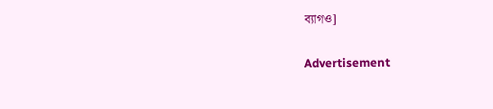ব্যাগও]

Advertisement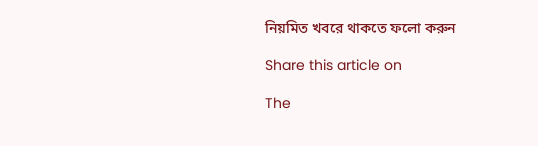নিয়মিত খবরে থাকতে ফলো করুন

Share this article on

The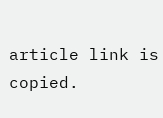article link is copied.